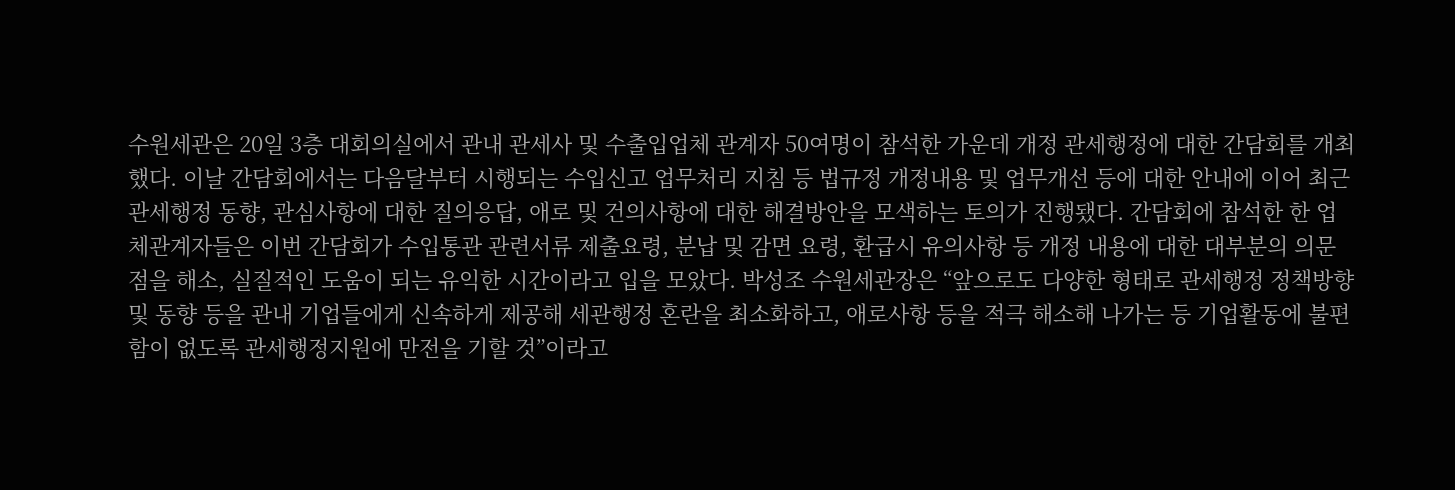수원세관은 20일 3층 대회의실에서 관내 관세사 및 수출입업체 관계자 50여명이 참석한 가운데 개정 관세행정에 대한 간담회를 개최했다. 이날 간담회에서는 다음달부터 시행되는 수입신고 업무처리 지침 등 법규정 개정내용 및 업무개선 등에 대한 안내에 이어 최근 관세행정 동향, 관심사항에 대한 질의응답, 애로 및 건의사항에 대한 해결방안을 모색하는 토의가 진행됐다. 간담회에 참석한 한 업체관계자들은 이번 간담회가 수입통관 관련서류 제출요령, 분납 및 감면 요령, 환급시 유의사항 등 개정 내용에 대한 대부분의 의문점을 해소, 실질적인 도움이 되는 유익한 시간이라고 입을 모았다. 박성조 수원세관장은 “앞으로도 다양한 형태로 관세행정 정책방향 및 동향 등을 관내 기업들에게 신속하게 제공해 세관행정 혼란을 최소화하고, 애로사항 등을 적극 해소해 나가는 등 기업활동에 불편함이 없도록 관세행정지원에 만전을 기할 것”이라고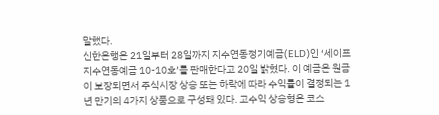말했다.
신한은행은 21일부터 28일까지 지수연동정기예금(ELD)인 ‘세이프 지수연동예금 10-10호’를 판매한다고 20일 밝혔다. 이 예금은 원금이 보장되면서 주식시장 상승 또는 하락에 따라 수익률이 결정되는 1년 만기의 4가지 상품으로 구성돼 있다. 고수익 상승형은 코스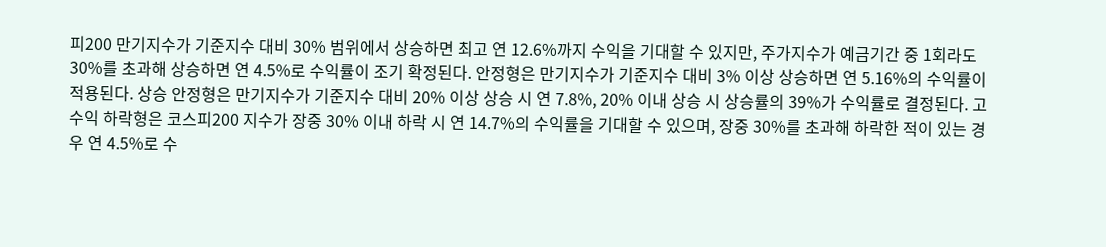피200 만기지수가 기준지수 대비 30% 범위에서 상승하면 최고 연 12.6%까지 수익을 기대할 수 있지만, 주가지수가 예금기간 중 1회라도 30%를 초과해 상승하면 연 4.5%로 수익률이 조기 확정된다. 안정형은 만기지수가 기준지수 대비 3% 이상 상승하면 연 5.16%의 수익률이 적용된다. 상승 안정형은 만기지수가 기준지수 대비 20% 이상 상승 시 연 7.8%, 20% 이내 상승 시 상승률의 39%가 수익률로 결정된다. 고수익 하락형은 코스피200 지수가 장중 30% 이내 하락 시 연 14.7%의 수익률을 기대할 수 있으며, 장중 30%를 초과해 하락한 적이 있는 경우 연 4.5%로 수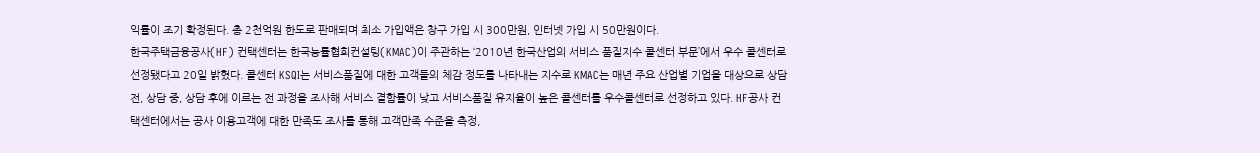익률이 조기 확정된다. 총 2천억원 한도로 판매되며 최소 가입액은 창구 가입 시 300만원, 인터넷 가입 시 50만원이다.
한국주택금융공사(HF) 컨택센터는 한국능률협회컨설팅(KMAC)이 주관하는 ‘2010년 한국산업의 서비스 품질지수 콜센터 부문’에서 우수 콜센터로 선정됐다고 20일 밝혔다. 콜센터 KSQI는 서비스품질에 대한 고객들의 체감 정도를 나타내는 지수로 KMAC는 매년 주요 산업별 기업을 대상으로 상담 전, 상담 중, 상담 후에 이르는 전 과정을 조사해 서비스 결함률이 낮고 서비스품질 유지율이 높은 콜센터를 우수콜센터로 선정하고 있다. HF공사 컨택센터에서는 공사 이용고객에 대한 만족도 조사를 통해 고객만족 수준을 측정,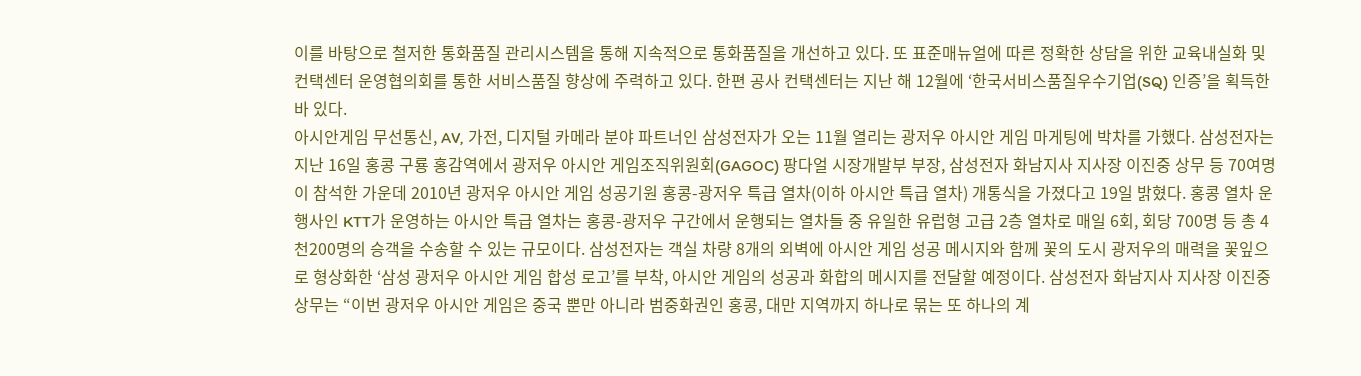이를 바탕으로 철저한 통화품질 관리시스템을 통해 지속적으로 통화품질을 개선하고 있다. 또 표준매뉴얼에 따른 정확한 상담을 위한 교육내실화 및 컨택센터 운영협의회를 통한 서비스품질 향상에 주력하고 있다. 한편 공사 컨택센터는 지난 해 12월에 ‘한국서비스품질우수기업(SQ) 인증’을 획득한 바 있다.
아시안게임 무선통신, AV, 가전, 디지털 카메라 분야 파트너인 삼성전자가 오는 11월 열리는 광저우 아시안 게임 마게팅에 박차를 가했다. 삼성전자는 지난 16일 홍콩 구룡 홍감역에서 광저우 아시안 게임조직위원회(GAGOC) 팡다얼 시장개발부 부장, 삼성전자 화남지사 지사장 이진중 상무 등 70여명이 참석한 가운데 2010년 광저우 아시안 게임 성공기원 홍콩-광저우 특급 열차(이하 아시안 특급 열차) 개통식을 가졌다고 19일 밝혔다. 홍콩 열차 운행사인 KTT가 운영하는 아시안 특급 열차는 홍콩-광저우 구간에서 운행되는 열차들 중 유일한 유럽형 고급 2층 열차로 매일 6회, 회당 700명 등 총 4천200명의 승객을 수송할 수 있는 규모이다. 삼성전자는 객실 차량 8개의 외벽에 아시안 게임 성공 메시지와 함께 꽃의 도시 광저우의 매력을 꽃잎으로 형상화한 ‘삼성 광저우 아시안 게임 합성 로고’를 부착, 아시안 게임의 성공과 화합의 메시지를 전달할 예정이다. 삼성전자 화남지사 지사장 이진중 상무는 “이번 광저우 아시안 게임은 중국 뿐만 아니라 범중화권인 홍콩, 대만 지역까지 하나로 묶는 또 하나의 계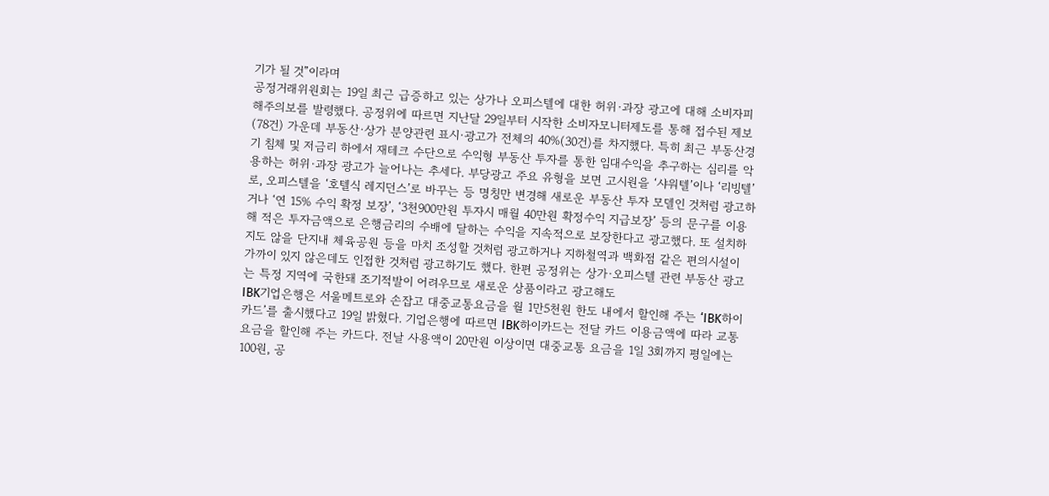기가 될 것”이라며
공정거래위원회는 19일 최근 급증하고 있는 상가나 오피스텔에 대한 허위·과장 광고에 대해 소비자피해주의보를 발령했다. 공정위에 따르면 지난달 29일부터 시작한 소비자모니터제도를 통해 접수된 제보(78건) 가운데 부동산·상가 분양관련 표시·광고가 전체의 40%(30건)를 차지했다. 특히 최근 부동산경기 침체 및 저금리 하에서 재테크 수단으로 수익형 부동산 투자를 통한 임대수익을 추구하는 심리를 악용하는 허위·과장 광고가 늘어나는 추세다. 부당광고 주요 유형을 보면 고시원을 ‘샤워텔’이나 ‘리빙텔’로, 오피스텔을 ‘호텔식 레지던스’로 바꾸는 등 명칭만 변경해 새로운 부동산 투자 모델인 것처럼 광고하거나 ‘연 15% 수익 확정 보장’, ‘3천900만원 투자시 매월 40만원 확정수익 지급보장’ 등의 문구를 이용해 적은 투자금액으로 은행금리의 수배에 달하는 수익을 지속적으로 보장한다고 광고했다. 또 설치하지도 않을 단지내 체육공원 등을 마치 조성할 것처럼 광고하거나 지하철역과 백화점 같은 편의시설이 가까이 있지 않은데도 인접한 것처럼 광고하기도 했다. 한편 공정위는 상가·오피스텔 관련 부동산 광고는 특정 지역에 국한돼 조기적발이 어려우므로 새로운 상품이라고 광고해도
IBK기업은행은 서울메트로와 손잡고 대중교통요금을 월 1만5천원 한도 내에서 할인해 주는 ‘IBK하이카드’를 출시했다고 19일 밝혔다. 기업은행에 따르면 IBK하이카드는 전달 카드 이용금액에 따라 교통요금을 할인해 주는 카드다. 전날 사용액이 20만원 이상이면 대중교통 요금을 1일 3회까지 평일에는 100원, 공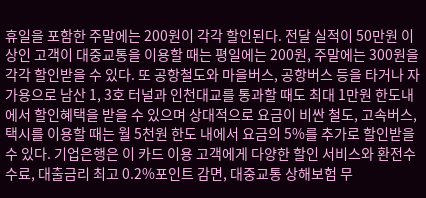휴일을 포함한 주말에는 200원이 각각 할인된다. 전달 실적이 50만원 이상인 고객이 대중교통을 이용할 때는 평일에는 200원, 주말에는 300원을 각각 할인받을 수 있다. 또 공항철도와 마을버스, 공항버스 등을 타거나 자가용으로 남산 1, 3호 터널과 인천대교를 통과할 때도 최대 1만원 한도내에서 할인혜택을 받을 수 있으며 상대적으로 요금이 비싼 철도, 고속버스, 택시를 이용할 때는 월 5천원 한도 내에서 요금의 5%를 추가로 할인받을 수 있다. 기업은행은 이 카드 이용 고객에게 다양한 할인 서비스와 환전수수료, 대출금리 최고 0.2%포인트 감면, 대중교통 상해보험 무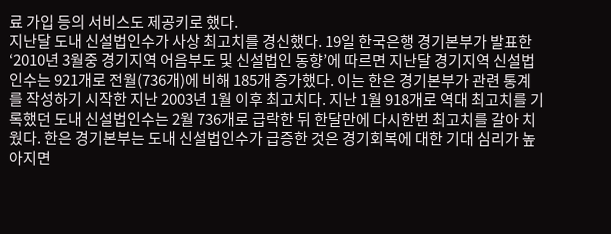료 가입 등의 서비스도 제공키로 했다.
지난달 도내 신설법인수가 사상 최고치를 경신했다. 19일 한국은행 경기본부가 발표한 ‘2010년 3월중 경기지역 어음부도 및 신설법인 동향’에 따르면 지난달 경기지역 신설법인수는 921개로 전월(736개)에 비해 185개 증가했다. 이는 한은 경기본부가 관련 통계를 작성하기 시작한 지난 2003년 1월 이후 최고치다. 지난 1월 918개로 역대 최고치를 기록했던 도내 신설법인수는 2월 736개로 급락한 뒤 한달만에 다시한번 최고치를 갈아 치웠다. 한은 경기본부는 도내 신설법인수가 급증한 것은 경기회복에 대한 기대 심리가 높아지면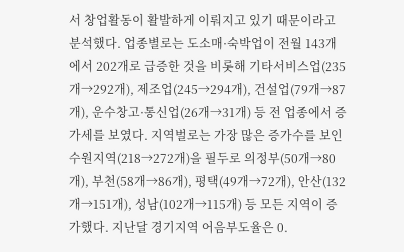서 창업활동이 활발하게 이뤄지고 있기 때문이라고 분석했다. 업종별로는 도소매·숙박업이 전월 143개에서 202개로 급증한 것을 비롯해 기타서비스업(235개→292개), 제조업(245→294개), 건설업(79개→87개), 운수창고·통신업(26개→31개) 등 전 업종에서 증가세를 보였다. 지역벌로는 가장 많은 증가수를 보인 수원지역(218→272개)을 필두로 의정부(50개→80개), 부천(58개→86개), 평택(49개→72개), 안산(132개→151개), 성남(102개→115개) 등 모든 지역이 증가했다. 지난달 경기지역 어음부도율은 0.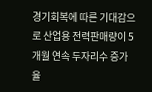경기회복에 따른 기대감으로 산업용 전력판매량이 5개월 연속 두자리수 증가율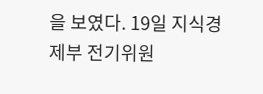을 보였다. 19일 지식경제부 전기위원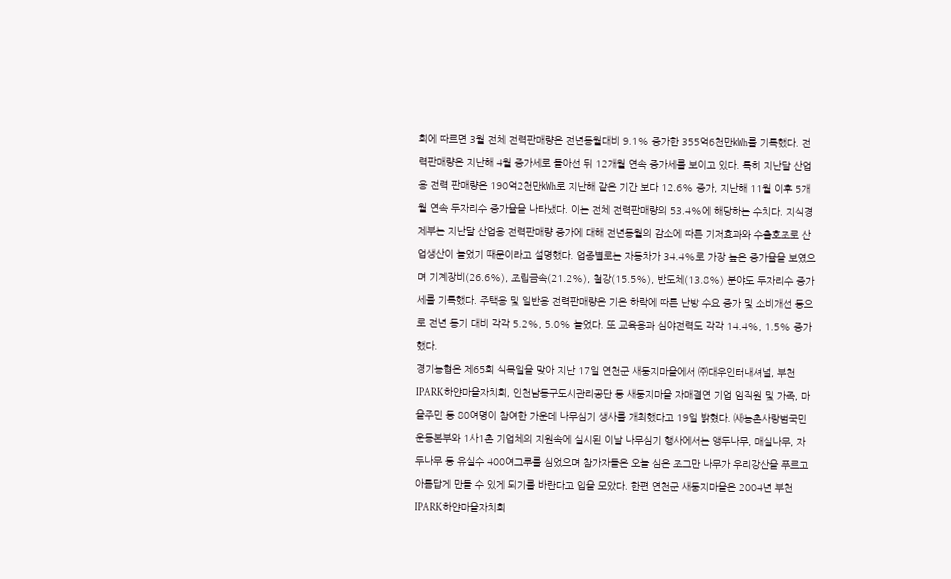회에 따르면 3월 전체 전력판매량은 전년동월대비 9.1% 증가한 355억6천만㎾h를 기록했다. 전력판매량은 지난해 4월 증가세로 돌아선 뒤 12개월 연속 증가세를 보이고 있다. 특히 지난달 산업용 전력 판매량은 190억2천만㎾h로 지난해 같은 기간 보다 12.6% 증가, 지난해 11월 이후 5개월 연속 두자리수 증가율을 나타냈다. 이는 전체 전력판매량의 53.4%에 해당하는 수치다. 지식경제부는 지난달 산업용 전력판매량 증가에 대해 전년동월의 감소에 따른 기저효과와 수출호조로 산업생산이 늘었기 때문이라고 설명했다. 업종별로는 자동차가 34.4%로 가장 높은 증가율을 보였으며 기계장비(26.6%), 조립금속(21.2%), 철강(15.5%), 반도체(13.8%) 분야도 두자리수 증가세를 기록했다. 주택용 및 일반용 전력판매량은 기온 하락에 따른 난방 수요 증가 및 소비개선 등으로 전년 동기 대비 각각 5.2%, 5.0% 늘었다. 또 교육용과 심야전력도 각각 14.4%, 1.5% 증가했다.
경기농협은 제65회 식목일을 맞아 지난 17일 연천군 새둥지마을에서 ㈜대우인터내셔널, 부천 IPARK하얀마을자치회, 인천남동구도시관리공단 등 새둥지마을 자매결연 기업 임직원 및 가족, 마을주민 등 80여명이 참여한 가운데 나무심기 생사를 개최했다고 19일 밝혔다. ㈔농촌사랑범국민운동본부와 1사1촌 기업체의 지원속에 실시된 이날 나무심기 행사에서는 앵두나무, 매실나무, 자두나무 등 유실수 400여그루를 심었으며 참가자들은 오늘 심은 조그만 나무가 우리강산을 푸르고 아름답게 만들 수 있게 되기를 바란다고 입을 모았다. 한편 연천군 새둥지마을은 2004년 부천IPARK하얀마을자치회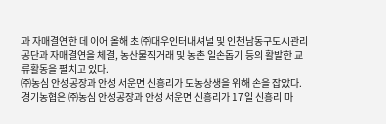과 자매결연한 데 이어 올해 초 ㈜대우인터내셔널 및 인천남동구도시관리공단과 자매결연을 체결, 농산물직거래 및 농촌 일손돕기 등의 활발한 교류활동을 펼치고 있다.
㈜농심 안성공장과 안성 서운면 신흥리가 도농상생을 위해 손을 잡았다. 경기농협은 ㈜농심 안성공장과 안성 서운면 신흥리가 17일 신흥리 마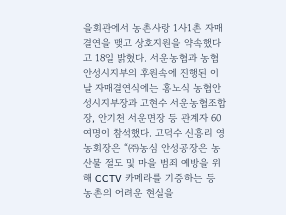을회관에서 농촌사랑 1사1촌 자매결연을 맺고 상호지원을 약속했다고 18일 밝혔다. 서운농협과 농협안성시지부의 후원속에 진행된 이날 자매결연식에는 홍노식 농협안성시지부장과 고현수 서운농협조합장, 안기천 서운면장 등 관계자 60여명이 참석했다. 고덕수 신흥리 영농회장은 “㈜농심 안성공장은 농산물 절도 및 마을 범죄 예방을 위해 CCTV 카메라를 기증하는 등 농촌의 어려운 현실을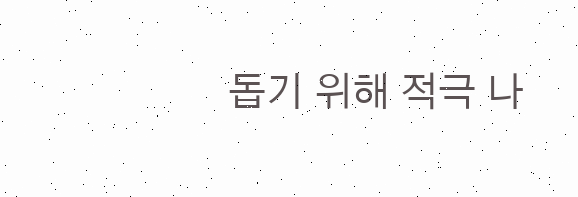돕기 위해 적극 나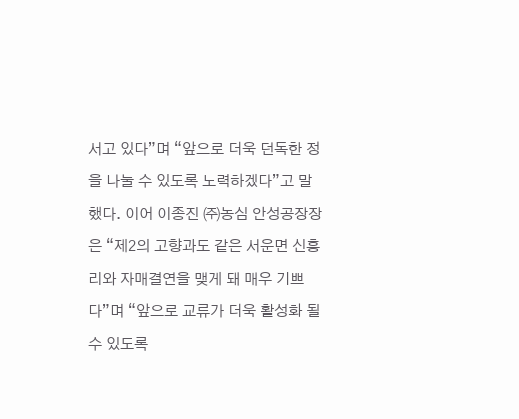서고 있다”며 “앞으로 더욱 던독한 정을 나눌 수 있도록 노력하겠다”고 말했다. 이어 이종진 ㈜농심 안성공장장은 “제2의 고향과도 같은 서운면 신흥리와 자매결연을 맺게 돼 매우 기쁘다”며 “앞으로 교류가 더욱 활성화 될 수 있도록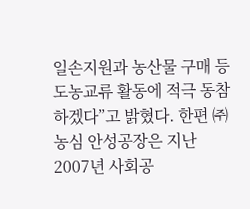일손지원과 농산물 구매 등 도농교류 활동에 적극 동참하겠다”고 밝혔다. 한편 ㈜농심 안성공장은 지난 2007년 사회공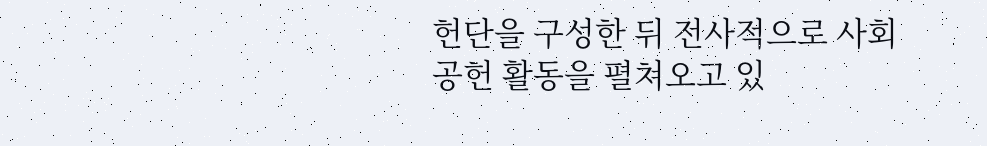헌단을 구성한 뒤 전사적으로 사회공헌 활동을 펼쳐오고 있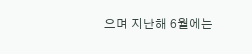으며 지난해 6월에는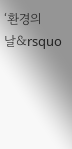‘환경의 날&rsquo